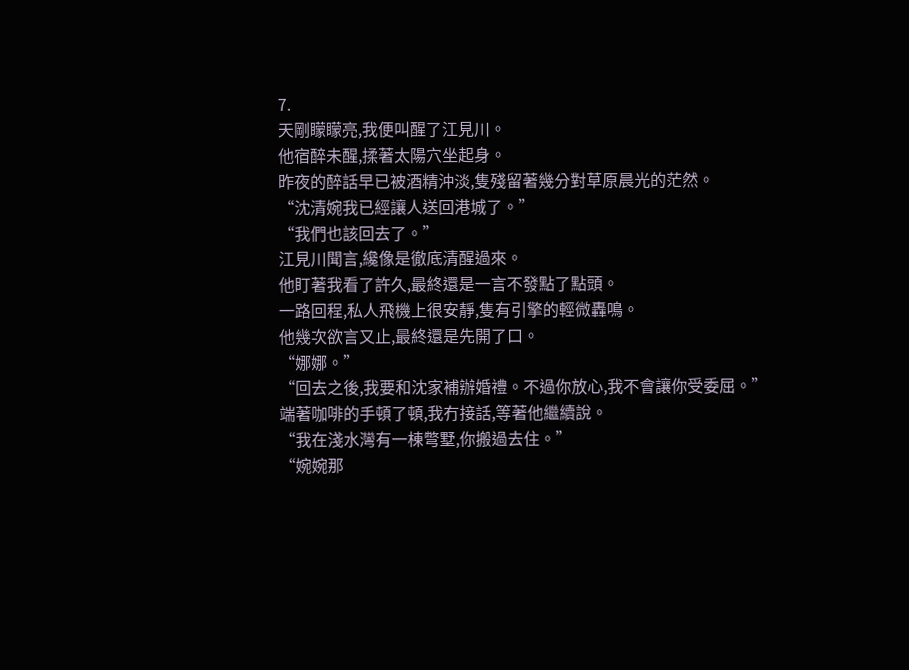7.
天剛矇矇亮,我便叫醒了江見川。
他宿醉未醒,揉著太陽穴坐起身。
昨夜的醉話早已被酒精沖淡,隻殘留著幾分對草原晨光的茫然。
“沈清婉我已經讓人送回港城了。”
“我們也該回去了。”
江見川聞言,纔像是徹底清醒過來。
他盯著我看了許久,最終還是一言不發點了點頭。
一路回程,私人飛機上很安靜,隻有引擎的輕微轟鳴。
他幾次欲言又止,最終還是先開了口。
“娜娜。”
“回去之後,我要和沈家補辦婚禮。不過你放心,我不會讓你受委屈。”
端著咖啡的手頓了頓,我冇接話,等著他繼續說。
“我在淺水灣有一棟彆墅,你搬過去住。”
“婉婉那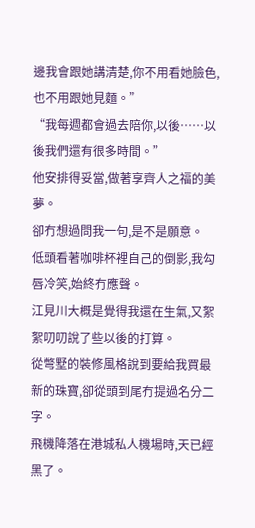邊我會跟她講清楚,你不用看她臉色,也不用跟她見麵。”
“我每週都會過去陪你,以後……以後我們還有很多時間。”
他安排得妥當,做著享齊人之福的美夢。
卻冇想過問我一句,是不是願意。
低頭看著咖啡杯裡自己的倒影,我勾唇冷笑,始終冇應聲。
江見川大概是覺得我還在生氣,又絮絮叨叨說了些以後的打算。
從彆墅的裝修風格說到要給我買最新的珠寶,卻從頭到尾冇提過名分二字。
飛機降落在港城私人機場時,天已經黑了。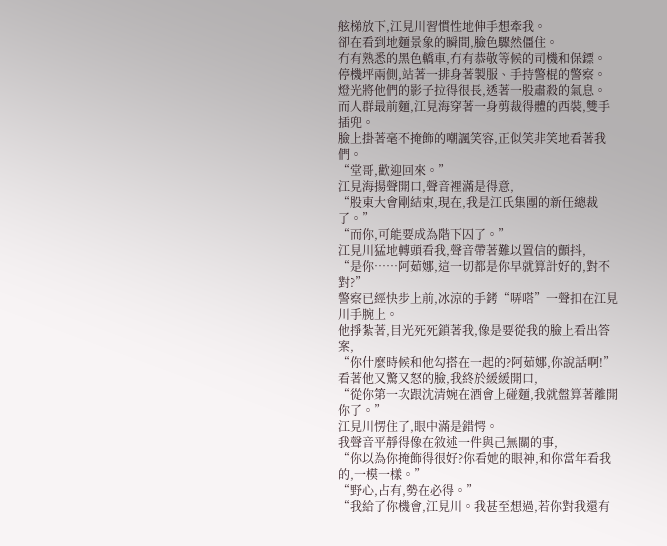舷梯放下,江見川習慣性地伸手想牽我。
卻在看到地麵景象的瞬間,臉色驟然僵住。
冇有熟悉的黑色轎車,冇有恭敬等候的司機和保鏢。
停機坪兩側,站著一排身著製服、手持警棍的警察。
燈光將他們的影子拉得很長,透著一股肅殺的氣息。
而人群最前麵,江見海穿著一身剪裁得體的西裝,雙手插兜。
臉上掛著毫不掩飾的嘲諷笑容,正似笑非笑地看著我們。
“堂哥,歡迎回來。”
江見海揚聲開口,聲音裡滿是得意,
“股東大會剛結束,現在,我是江氏集團的新任總裁了。”
“而你,可能要成為階下囚了。”
江見川猛地轉頭看我,聲音帶著難以置信的顫抖,
“是你……阿茹娜,這一切都是你早就算計好的,對不對?”
警察已經快步上前,冰涼的手銬“哢嗒”一聲扣在江見川手腕上。
他掙紮著,目光死死鎖著我,像是要從我的臉上看出答案,
“你什麼時候和他勾搭在一起的?阿茹娜,你說話啊!”
看著他又驚又怒的臉,我終於緩緩開口,
“從你第一次跟沈清婉在酒會上碰麵,我就盤算著離開你了。”
江見川愣住了,眼中滿是錯愕。
我聲音平靜得像在敘述一件與己無關的事,
“你以為你掩飾得很好?你看她的眼神,和你當年看我的,一模一樣。”
“野心,占有,勢在必得。”
“我給了你機會,江見川。我甚至想過,若你對我還有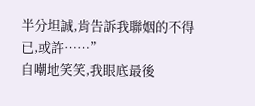半分坦誠,肯告訴我聯姻的不得已,或許……”
自嘲地笑笑,我眼底最後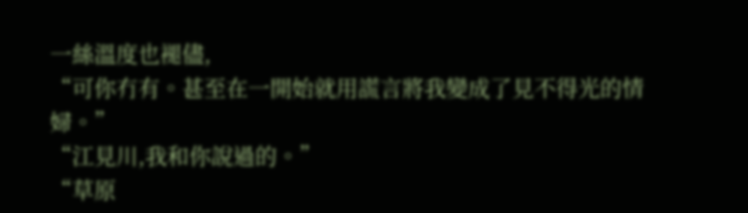一絲溫度也褪儘,
“可你冇有。甚至在一開始就用謊言將我變成了見不得光的情婦。”
“江見川,我和你說過的。”
“草原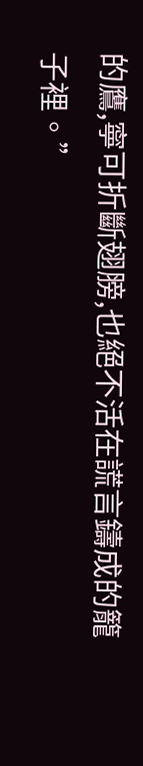的鷹,寧可折斷翅膀,也絕不活在謊言鑄成的籠子裡。”